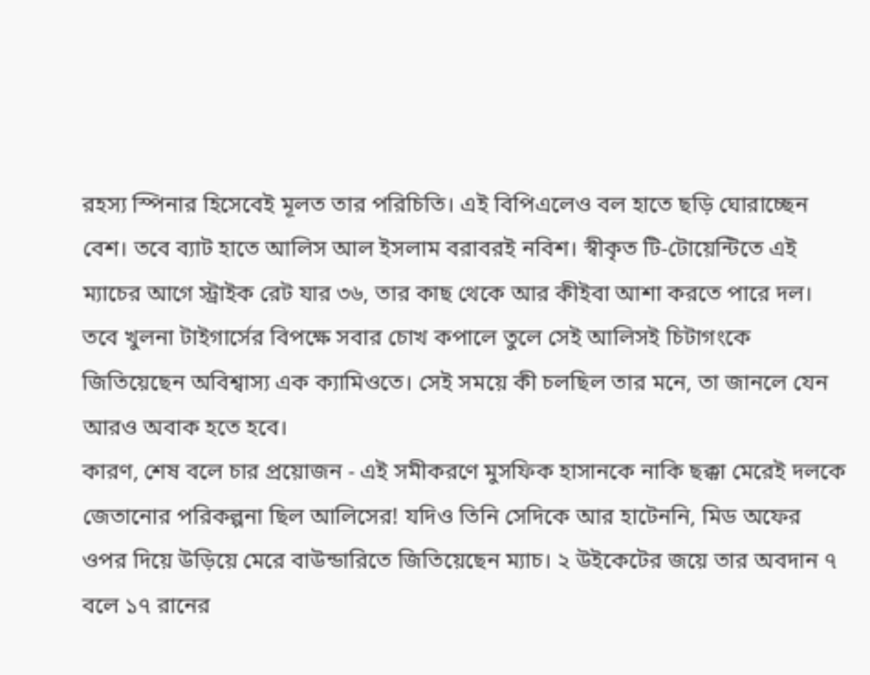রহস্য স্পিনার হিসেবেই মূলত তার পরিচিতি। এই বিপিএলেও বল হাতে ছড়ি ঘোরাচ্ছেন বেশ। তবে ব্যাট হাতে আলিস আল ইসলাম বরাবরই নবিশ। স্বীকৃত টি-টোয়েন্টিতে এই ম্যাচের আগে স্ট্রাইক রেট যার ৩৬, তার কাছ থেকে আর কীইবা আশা করতে পারে দল। তবে খুলনা টাইগার্সের বিপক্ষে সবার চোখ কপালে তুলে সেই আলিসই চিটাগংকে জিতিয়েছেন অবিশ্বাস্য এক ক্যামিওতে। সেই সময়ে কী চলছিল তার মনে, তা জানলে যেন আরও অবাক হতে হবে।
কারণ, শেষ বলে চার প্রয়োজন - এই সমীকরণে মুসফিক হাসানকে নাকি ছক্কা মেরেই দলকে জেতানোর পরিকল্পনা ছিল আলিসের! যদিও তিনি সেদিকে আর হাটেননি, মিড অফের ওপর দিয়ে উড়িয়ে মেরে বাউন্ডারিতে জিতিয়েছেন ম্যাচ। ২ উইকেটের জয়ে তার অবদান ৭ বলে ১৭ রানের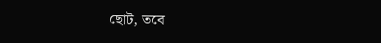ছোট, তবে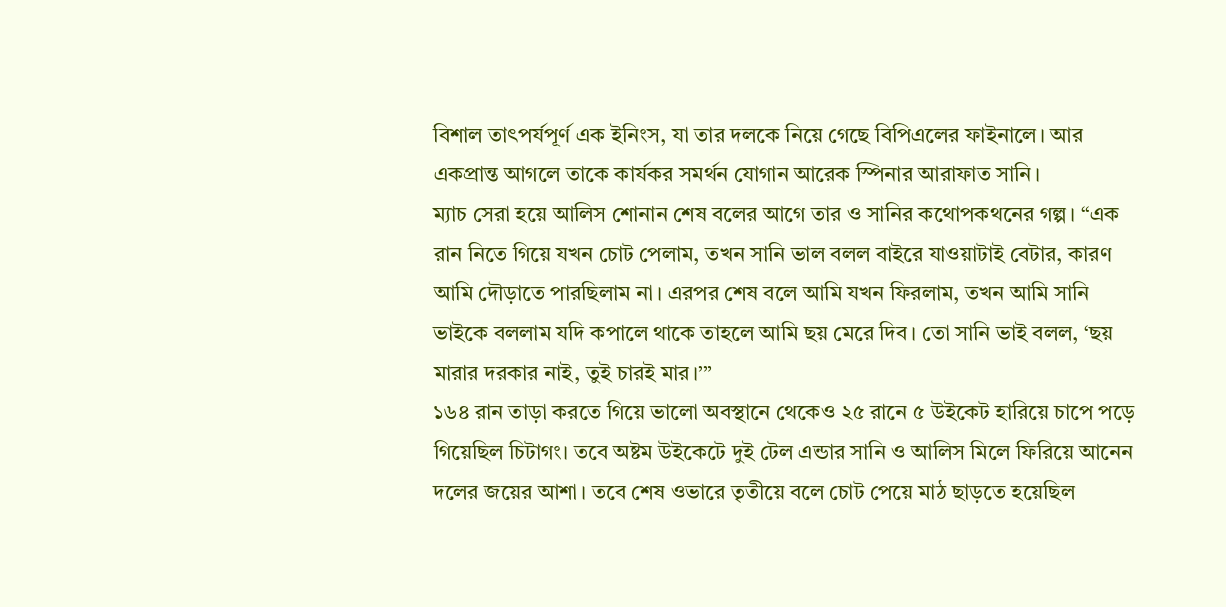বিশাল তাৎপর্যপূর্ণ এক ইনিংস, যা তার দলকে নিয়ে গেছে বিপিএলের ফাইনালে। আর একপ্রান্ত আগলে তাকে কার্যকর সমর্থন যোগান আরেক স্পিনার আরাফাত সানি।
ম্যাচ সেরা হয়ে আলিস শোনান শেষ বলের আগে তার ও সানির কথোপকথনের গল্প। “এক রান নিতে গিয়ে যখন চোট পেলাম, তখন সানি ভাল বলল বাইরে যাওয়াটাই বেটার, কারণ আমি দৌড়াতে পারছিলাম না। এরপর শেষ বলে আমি যখন ফিরলাম, তখন আমি সানি ভাইকে বললাম যদি কপালে থাকে তাহলে আমি ছয় মেরে দিব। তো সানি ভাই বলল, ‘ছয় মারার দরকার নাই, তুই চারই মার।’”
১৬৪ রান তাড়া করতে গিয়ে ভালো অবস্থানে থেকেও ২৫ রানে ৫ উইকেট হারিয়ে চাপে পড়ে গিয়েছিল চিটাগং। তবে অষ্টম উইকেটে দুই টেল এন্ডার সানি ও আলিস মিলে ফিরিয়ে আনেন দলের জয়ের আশা। তবে শেষ ওভারে তৃতীয়ে বলে চোট পেয়ে মাঠ ছাড়তে হয়েছিল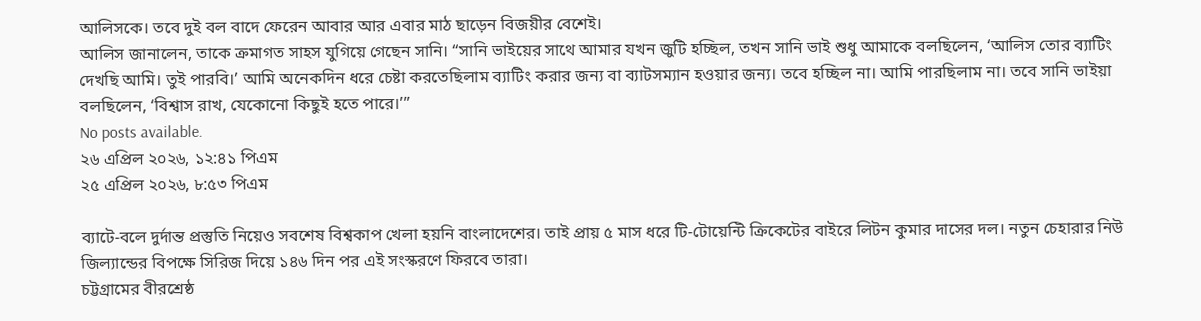আলিসকে। তবে দুই বল বাদে ফেরেন আবার আর এবার মাঠ ছাড়েন বিজয়ীর বেশেই।
আলিস জানালেন, তাকে ক্রমাগত সাহস যুগিয়ে গেছেন সানি। “সানি ভাইয়ের সাথে আমার যখন জুটি হচ্ছিল, তখন সানি ভাই শুধু আমাকে বলছিলেন, ‘আলিস তোর ব্যাটিং দেখছি আমি। তুই পারবি।’ আমি অনেকদিন ধরে চেষ্টা করতেছিলাম ব্যাটিং করার জন্য বা ব্যাটসম্যান হওয়ার জন্য। তবে হচ্ছিল না। আমি পারছিলাম না। তবে সানি ভাইয়া বলছিলেন, ‘বিশ্বাস রাখ, যেকোনো কিছুই হতে পারে।’”
No posts available.
২৬ এপ্রিল ২০২৬, ১২:৪১ পিএম
২৫ এপ্রিল ২০২৬, ৮:৫৩ পিএম

ব্যাটে-বলে দুর্দান্ত প্রস্তুতি নিয়েও সবশেষ বিশ্বকাপ খেলা হয়নি বাংলাদেশের। তাই প্রায় ৫ মাস ধরে টি-টোয়েন্টি ক্রিকেটের বাইরে লিটন কুমার দাসের দল। নতুন চেহারার নিউ জিল্যান্ডের বিপক্ষে সিরিজ দিয়ে ১৪৬ দিন পর এই সংস্করণে ফিরবে তারা।
চট্টগ্রামের বীরশ্রেষ্ঠ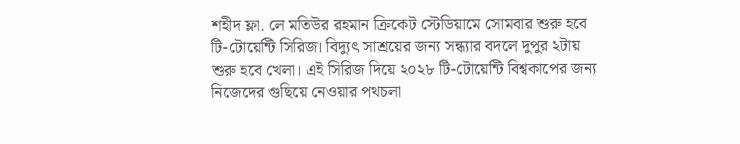শহীদ ফ্লা. লে মতিউর রহমান ক্রিকেট স্টেডিয়ামে সোমবার শুরু হবে টি-টোয়েন্টি সিরিজ। বিদ্যুৎ সাশ্রয়ের জন্য সন্ধ্যার বদলে দুপুর ২টায় শুরু হবে খেলা। এই সিরিজ দিয়ে ২০২৮ টি-টোয়েন্টি বিশ্বকাপের জন্য নিজেদের গুছিয়ে নেওয়ার পথচলা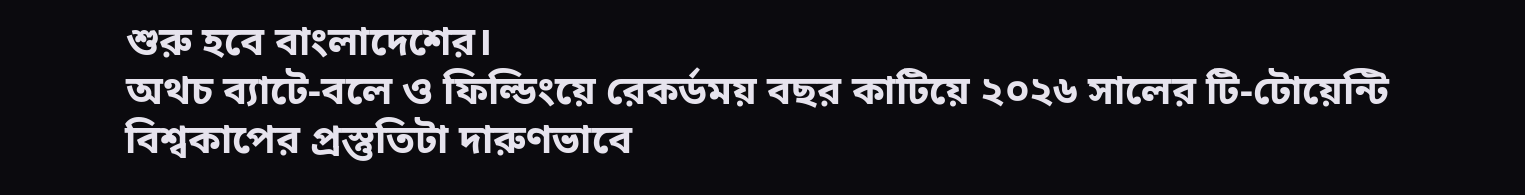শুরু হবে বাংলাদেশের।
অথচ ব্যাটে-বলে ও ফিল্ডিংয়ে রেকর্ডময় বছর কাটিয়ে ২০২৬ সালের টি-টোয়েন্টি বিশ্বকাপের প্রস্তুতিটা দারুণভাবে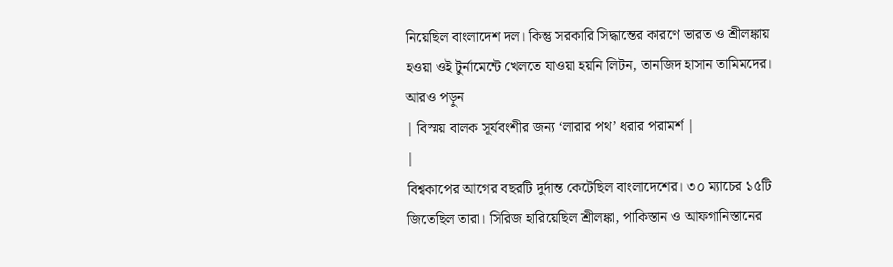নিয়েছিল বাংলাদেশ দল। কিন্তু সরকারি সিদ্ধান্তের কারণে ভারত ও শ্রীলঙ্কায় হওয়া ওই টুর্নামেন্টে খেলতে যাওয়া হয়নি লিটন, তানজিদ হাসান তামিমদের।
আরও পড়ুন
| বিস্ময় বালক সূর্যবংশীর জন্য ‘লারার পথ’ ধরার পরামর্শ |
|
বিশ্বকাপের আগের বছরটি দুর্দান্ত কেটেছিল বাংলাদেশের। ৩০ ম্যাচের ১৫টি জিতেছিল তারা। সিরিজ হারিয়েছিল শ্রীলঙ্কা, পাকিস্তান ও আফগানিস্তানের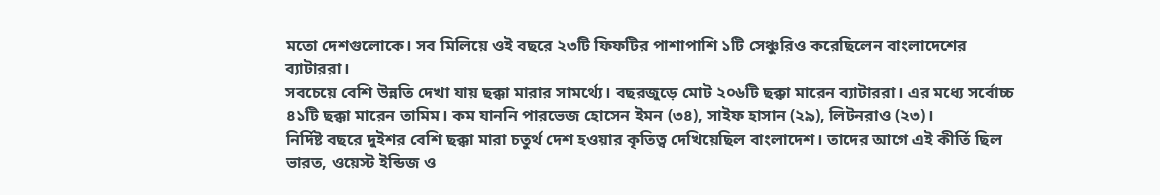মতো দেশগুলোকে। সব মিলিয়ে ওই বছরে ২৩টি ফিফটির পাশাপাশি ১টি সেঞ্চুরিও করেছিলেন বাংলাদেশের ব্যাটাররা।
সবচেয়ে বেশি উন্নতি দেখা যায় ছক্কা মারার সামর্থ্যে। বছরজুড়ে মোট ২০৬টি ছক্কা মারেন ব্যাটাররা। এর মধ্যে সর্বোচ্চ ৪১টি ছক্কা মারেন তামিম। কম যাননি পারভেজ হোসেন ইমন (৩৪), সাইফ হাসান (২৯), লিটনরাও (২৩)।
নির্দিষ্ট বছরে দুইশর বেশি ছক্কা মারা চতুর্থ দেশ হওয়ার কৃতিত্ব দেখিয়েছিল বাংলাদেশ। তাদের আগে এই কীর্তি ছিল ভারত, ওয়েস্ট ইন্ডিজ ও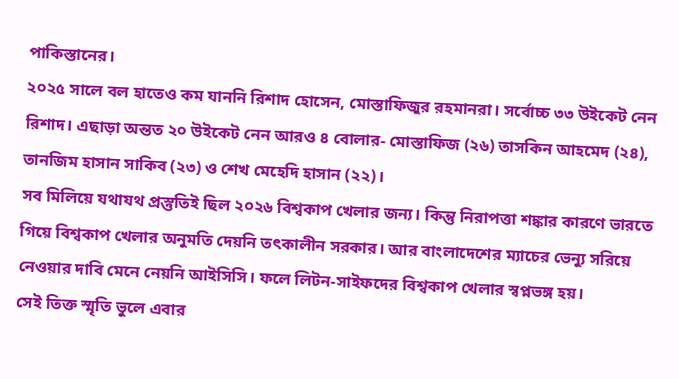পাকিস্তানের।
২০২৫ সালে বল হাতেও কম যাননি রিশাদ হোসেন, মোস্তাফিজুর রহমানরা। সর্বোচ্চ ৩৩ উইকেট নেন রিশাদ। এছাড়া অন্তত ২০ উইকেট নেন আরও ৪ বোলার- মোস্তাফিজ (২৬) তাসকিন আহমেদ (২৪), তানজিম হাসান সাকিব (২৩) ও শেখ মেহেদি হাসান (২২)।
সব মিলিয়ে যথাযথ প্রস্তুতিই ছিল ২০২৬ বিশ্বকাপ খেলার জন্য। কিন্তু নিরাপত্তা শঙ্কার কারণে ভারতে গিয়ে বিশ্বকাপ খেলার অনুমতি দেয়নি তৎকালীন সরকার। আর বাংলাদেশের ম্যাচের ভেন্যু সরিয়ে নেওয়ার দাবি মেনে নেয়নি আইসিসি। ফলে লিটন-সাইফদের বিশ্বকাপ খেলার স্বপ্নভঙ্গ হয়।
সেই তিক্ত স্মৃতি ভুলে এবার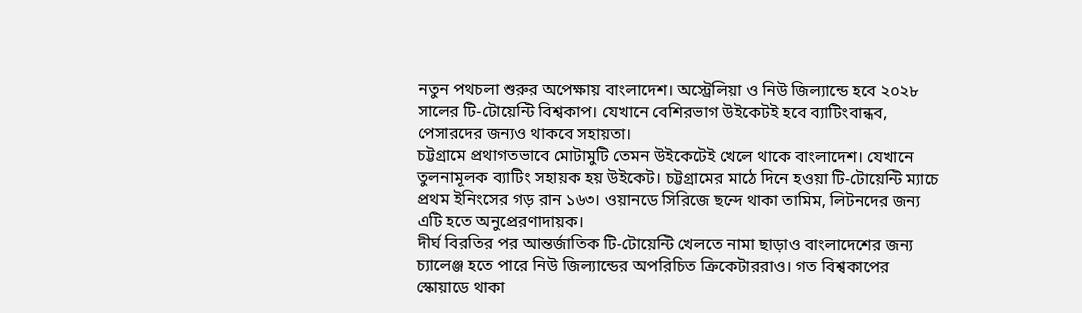নতুন পথচলা শুরুর অপেক্ষায় বাংলাদেশ। অস্ট্রেলিয়া ও নিউ জিল্যান্ডে হবে ২০২৮ সালের টি-টোয়েন্টি বিশ্বকাপ। যেখানে বেশিরভাগ উইকেটই হবে ব্যাটিংবান্ধব, পেসারদের জন্যও থাকবে সহায়তা।
চট্টগ্রামে প্রথাগতভাবে মোটামুটি তেমন উইকেটেই খেলে থাকে বাংলাদেশ। যেখানে তুলনামূলক ব্যাটিং সহায়ক হয় উইকেট। চট্টগ্রামের মাঠে দিনে হওয়া টি-টোয়েন্টি ম্যাচে প্রথম ইনিংসের গড় রান ১৬৩। ওয়ানডে সিরিজে ছন্দে থাকা তামিম, লিটনদের জন্য এটি হতে অনুপ্রেরণাদায়ক।
দীর্ঘ বিরতির পর আন্তর্জাতিক টি-টোয়েন্টি খেলতে নামা ছাড়াও বাংলাদেশের জন্য চ্যালেঞ্জ হতে পারে নিউ জিল্যান্ডের অপরিচিত ক্রিকেটাররাও। গত বিশ্বকাপের স্কোয়াডে থাকা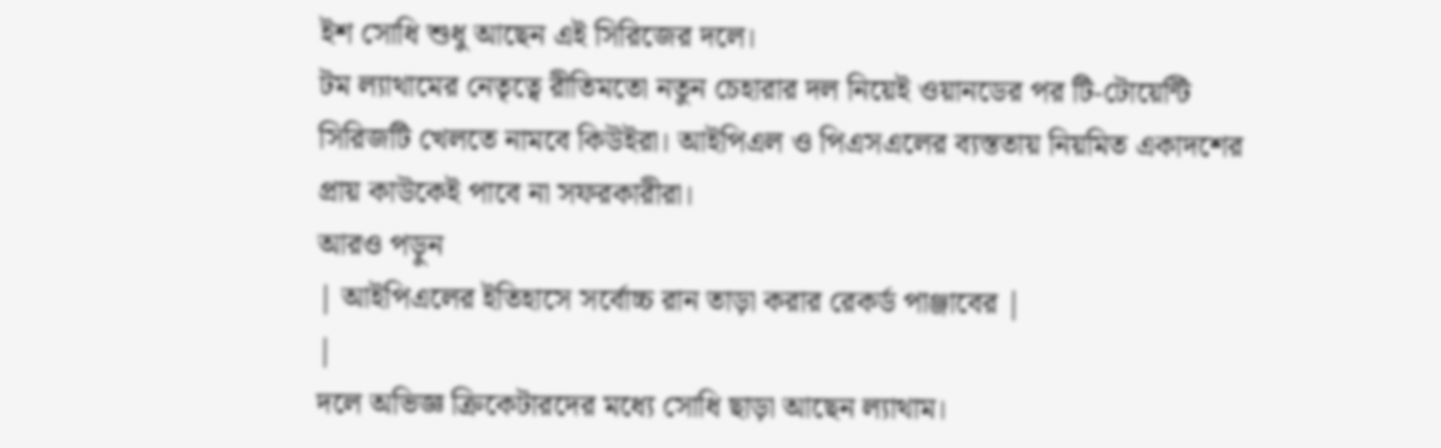ইশ সোধি শুধু আছেন এই সিরিজের দলে।
টম ল্যাথামের নেতৃত্বে রীতিমতো নতুন চেহারার দল নিয়েই ওয়ানডের পর টি-টোয়েন্টি সিরিজটি খেলতে নামবে কিউইরা। আইপিএল ও পিএসএলের ব্যস্ততায় নিয়মিত একাদশের প্রায় কাউকেই পাবে না সফরকারীরা।
আরও পড়ুন
| আইপিএলের ইতিহাসে সর্বোচ্চ রান তাড়া করার রেকর্ড পাঞ্জাবের |
|
দলে অভিজ্ঞ ক্রিকেটারদের মধ্যে সোধি ছাড়া আছেন ল্যাথাম।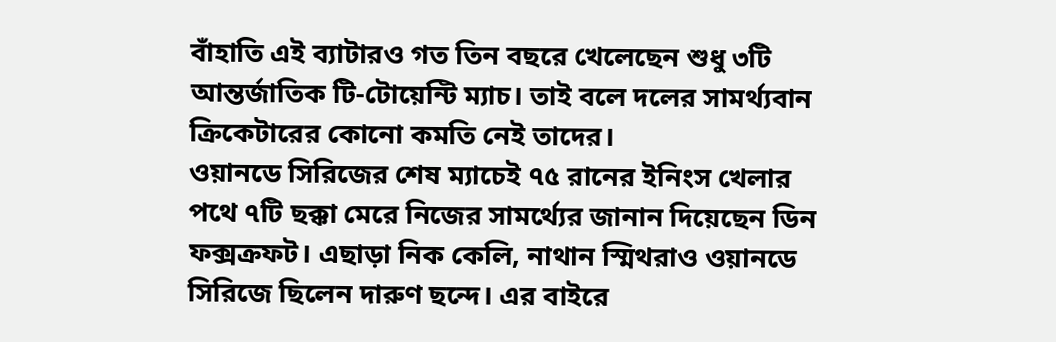বাঁহাতি এই ব্যাটারও গত তিন বছরে খেলেছেন শুধু ৩টি আন্তর্জাতিক টি-টোয়েন্টি ম্যাচ। তাই বলে দলের সামর্থ্যবান ক্রিকেটারের কোনো কমতি নেই তাদের।
ওয়ানডে সিরিজের শেষ ম্যাচেই ৭৫ রানের ইনিংস খেলার পথে ৭টি ছক্কা মেরে নিজের সামর্থ্যের জানান দিয়েছেন ডিন ফক্সক্রফট। এছাড়া নিক কেলি, নাথান স্মিথরাও ওয়ানডে সিরিজে ছিলেন দারুণ ছন্দে। এর বাইরে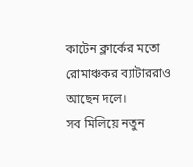কাটেন ক্লার্কের মতো রোমাঞ্চকর ব্যাটাররাও আছেন দলে।
সব মিলিয়ে নতুন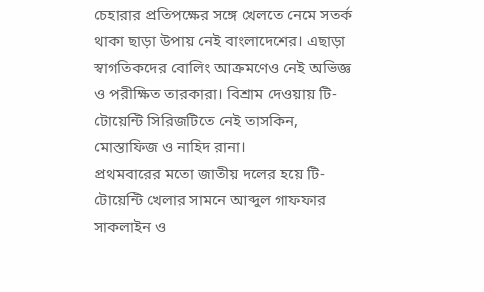চেহারার প্রতিপক্ষের সঙ্গে খেলতে নেমে সতর্ক থাকা ছাড়া উপায় নেই বাংলাদেশের। এছাড়া স্বাগতিকদের বোলিং আক্রমণেও নেই অভিজ্ঞ ও পরীক্ষিত তারকারা। বিশ্রাম দেওয়ায় টি-টোয়েন্টি সিরিজটিতে নেই তাসকিন, মোস্তাফিজ ও নাহিদ রানা।
প্রথমবারের মতো জাতীয় দলের হয়ে টি-টোয়েন্টি খেলার সামনে আব্দুল গাফফার সাকলাইন ও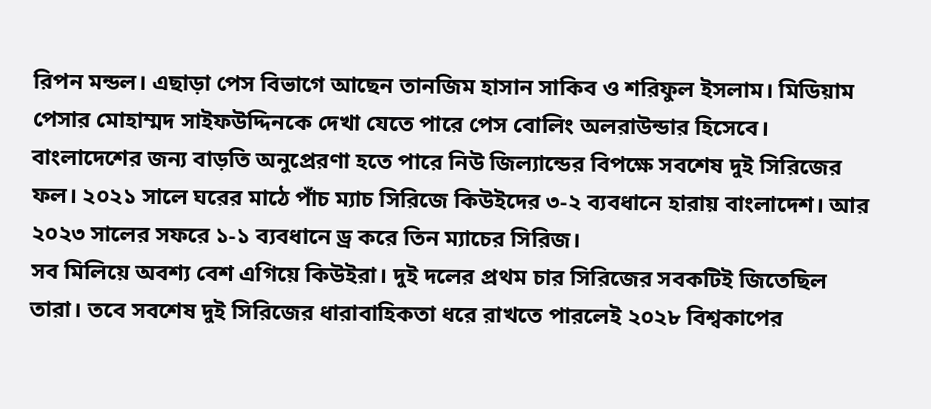রিপন মন্ডল। এছাড়া পেস বিভাগে আছেন তানজিম হাসান সাকিব ও শরিফুল ইসলাম। মিডিয়াম পেসার মোহাম্মদ সাইফউদ্দিনকে দেখা যেতে পারে পেস বোলিং অলরাউন্ডার হিসেবে।
বাংলাদেশের জন্য বাড়তি অনুপ্রেরণা হতে পারে নিউ জিল্যান্ডের বিপক্ষে সবশেষ দুই সিরিজের ফল। ২০২১ সালে ঘরের মাঠে পাঁচ ম্যাচ সিরিজে কিউইদের ৩-২ ব্যবধানে হারায় বাংলাদেশ। আর ২০২৩ সালের সফরে ১-১ ব্যবধানে ড্র করে তিন ম্যাচের সিরিজ।
সব মিলিয়ে অবশ্য বেশ এগিয়ে কিউইরা। দুই দলের প্রথম চার সিরিজের সবকটিই জিতেছিল তারা। তবে সবশেষ দুই সিরিজের ধারাবাহিকতা ধরে রাখতে পারলেই ২০২৮ বিশ্বকাপের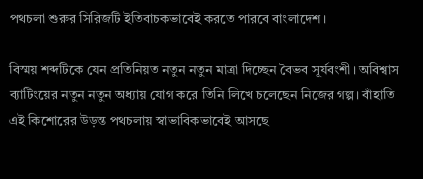পথচলা শুরুর সিরিজটি ইতিবাচকভাবেই করতে পারবে বাংলাদেশ।

বিস্ময় শব্দটিকে যেন প্রতিনিয়ত নতুন নতুন মাত্রা দিচ্ছেন বৈভব সূর্যবংশী। অবিশ্বাস ব্যাটিংয়ের নতুন নতুন অধ্যায় যোগ করে তিনি লিখে চলেছেন নিজের গল্প। বাঁহাতি এই কিশোরের উড়ন্ত পথচলায় স্বাভাবিকভাবেই আসছে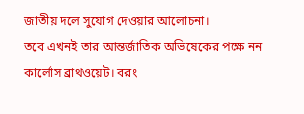জাতীয় দলে সুযোগ দেওয়ার আলোচনা।
তবে এখনই তার আন্তর্জাতিক অভিষেকের পক্ষে নন কার্লোস ব্রাথওয়েট। বরং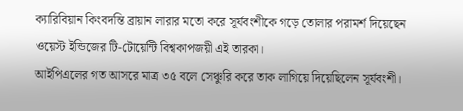ক্যারিবিয়ান কিংবদন্তি ব্রায়ান লারার মতো করে সূর্যবংশীকে গড়ে তোলার পরামর্শ দিয়েছেন ওয়েস্ট ইন্ডিজের টি-টোয়েন্টি বিশ্বকাপজয়ী এই তারকা।
আইপিএলের গত আসরে মাত্র ৩৫ বলে সেঞ্চুরি করে তাক লাগিয়ে দিয়েছিলেন সূর্যবংশী।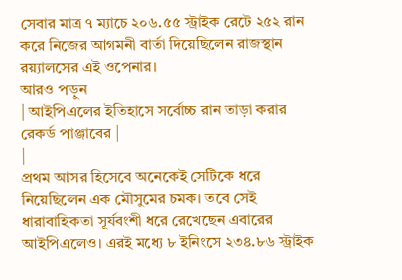সেবার মাত্র ৭ ম্যাচে ২০৬.৫৫ স্ট্রাইক রেটে ২৫২ রান করে নিজের আগমনী বার্তা দিয়েছিলেন রাজস্থান রয়্যালসের এই ওপেনার।
আরও পড়ুন
| আইপিএলের ইতিহাসে সর্বোচ্চ রান তাড়া করার রেকর্ড পাঞ্জাবের |
|
প্রথম আসর হিসেবে অনেকেই সেটিকে ধরে নিয়েছিলেন এক মৌসুমের চমক। তবে সেই ধারাবাহিকতা সূর্যবংশী ধরে রেখেছেন এবারের আইপিএলেও। এরই মধ্যে ৮ ইনিংসে ২৩৪.৮৬ স্ট্রাইক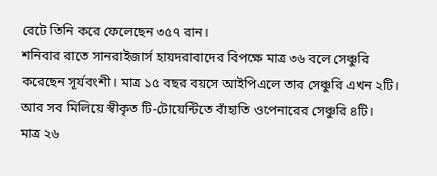রেটে তিনি করে ফেলেছেন ৩৫৭ রান।
শনিবার রাতে সানরাইজার্স হায়দরাবাদের বিপক্ষে মাত্র ৩৬ বলে সেঞ্চুরি করেছেন সূর্যবংশী। মাত্র ১৫ বছর বয়সে আইপিএলে তার সেঞ্চুরি এখন ২টি। আর সব মিলিয়ে স্বীকৃত টি-টোয়েন্টিতে বাঁহাতি ওপেনারের সেঞ্চুরি ৪টি।
মাত্র ২৬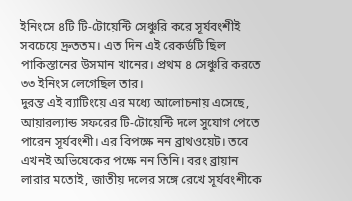ইনিংসে ৪টি টি-টোয়েন্টি সেঞ্চুরি করে সূর্যবংশীই সবচেয়ে দ্রুততম। এত দিন এই রেকর্ডটি ছিল পাকিস্তানের উসমান খানের। প্রথম ৪ সেঞ্চুরি করতে ৩৩ ইনিংস লেগেছিল তার।
দুরন্ত এই ব্যাটিংয়ে এর মধ্যে আলোচনায় এসেছে, আয়ারল্যান্ড সফরের টি-টোয়েন্টি দলে সুযোগ পেতে পারেন সূর্যবংশী। এর বিপক্ষে নন ব্রাথওয়েট। তবে এখনই অভিষেকের পক্ষে নন তিনি। বরং ব্রায়ান লারার মতোই, জাতীয় দলের সঙ্গে রেখে সূর্যবংশীকে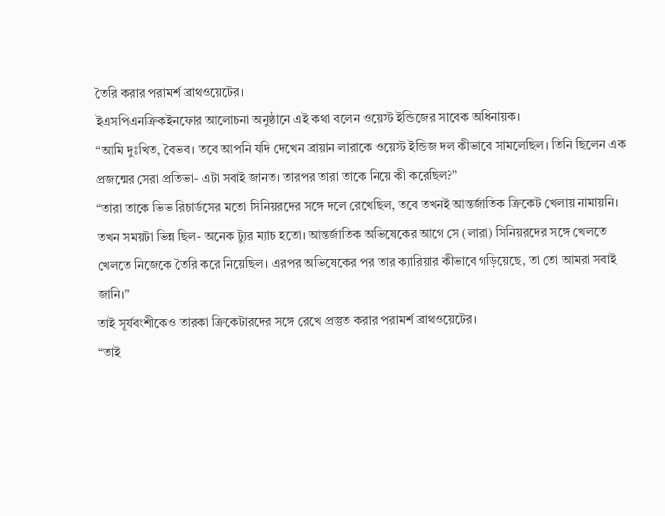তৈরি করার পরামর্শ ব্রাথওয়েটের।
ইএসপিএনক্রিকইনফোর আলোচনা অনুষ্ঠানে এই কথা বলেন ওয়েস্ট ইন্ডিজের সাবেক অধিনায়ক।
“আমি দুঃখিত, বৈভব। তবে আপনি যদি দেখেন ব্রায়ান লারাকে ওয়েস্ট ইন্ডিজ দল কীভাবে সামলেছিল। তিনি ছিলেন এক প্রজন্মের সেরা প্রতিভা- এটা সবাই জানত। তারপর তারা তাকে নিয়ে কী করেছিল?”
“তারা তাকে ভিভ রিচার্ডসের মতো সিনিয়রদের সঙ্গে দলে রেখেছিল, তবে তখনই আন্তর্জাতিক ক্রিকেট খেলায় নামায়নি। তখন সময়টা ভিন্ন ছিল- অনেক ট্যুর ম্যাচ হতো। আন্তর্জাতিক অভিষেকের আগে সে (লারা) সিনিয়রদের সঙ্গে খেলতে খেলতে নিজেকে তৈরি করে নিয়েছিল। এরপর অভিষেকের পর তার ক্যারিয়ার কীভাবে গড়িয়েছে, তা তো আমরা সবাই জানি।”
তাই সূর্যবংশীকেও তারকা ক্রিকেটারদের সঙ্গে রেখে প্রস্তুত করার পরামর্শ ব্রাথওয়েটের।
“তাই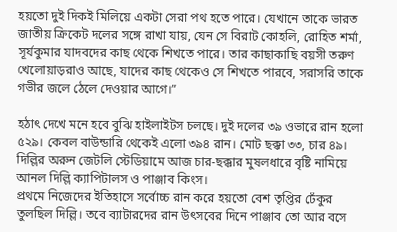হয়তো দুই দিকই মিলিয়ে একটা সেরা পথ হতে পারে। যেখানে তাকে ভারত জাতীয় ক্রিকেট দলের সঙ্গে রাখা যায়, যেন সে বিরাট কোহলি, রোহিত শর্মা, সূর্যকুমার যাদবদের কাছ থেকে শিখতে পারে। তার কাছাকাছি বয়সী তরুণ খেলোয়াড়রাও আছে, যাদের কাছ থেকেও সে শিখতে পারবে, সরাসরি তাকে গভীর জলে ঠেলে দেওয়ার আগে।”

হঠাৎ দেখে মনে হবে বুঝি হাইলাইটস চলছে। দুই দলের ৩৯ ওভারে রান হলো ৫২৯। কেবল বাউন্ডারি থেকেই এলো ৩৯৪ রান। মোট ছক্কা ৩৩, চার ৪৯। দিল্লির অরুন জেটলি স্টেডিয়ামে আজ চার-ছক্কার মুষলধারে বৃষ্টি নামিয়ে আনল দিল্লি ক্যাপিটালস ও পাঞ্জাব কিংস।
প্রথমে নিজেদের ইতিহাসে সর্বোচ্চ রান করে হয়তো বেশ তৃপ্তির ঢেঁকুর তুলছিল দিল্লি। তবে ব্যাটারদের রান উৎসবের দিনে পাঞ্জাব তো আর বসে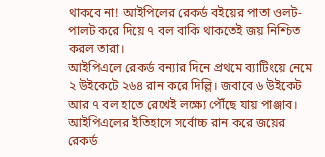থাকবে না! আইপিলের রেকর্ড বইয়ের পাতা ওলট-পালট করে দিয়ে ৭ বল বাকি থাকতেই জয় নিশ্চিত করল তারা।
আইপিএলে রেকর্ড বন্যার দিনে প্রথমে ব্যাটিংয়ে নেমে ২ উইকেটে ২৬৪ রান করে দিল্লি। জবাবে ৬ উইকেট আর ৭ বল হাতে রেখেই লক্ষ্যে পৌঁছে যায় পাঞ্জাব। আইপিএলের ইতিহাসে সর্বোচ্চ রান করে জয়ের রেকর্ড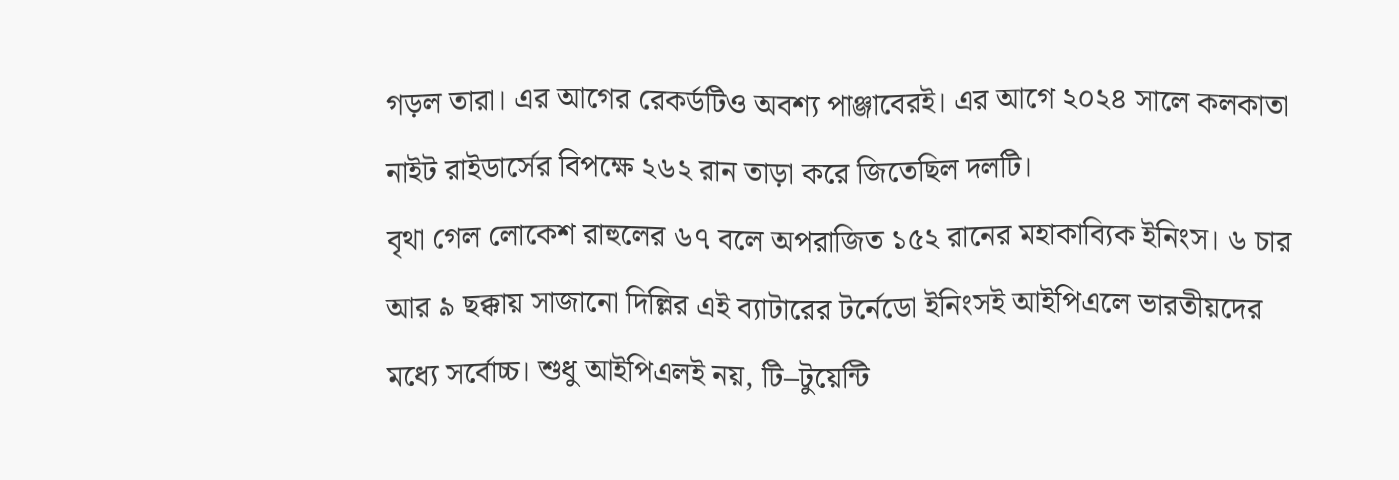গড়ল তারা। এর আগের রেকর্ডটিও অবশ্য পাঞ্জাবেরই। এর আগে ২০২৪ সালে কলকাতা নাইট রাইডার্সের বিপক্ষে ২৬২ রান তাড়া করে জিতেছিল দলটি।
বৃথা গেল লোকেশ রাহুলের ৬৭ বলে অপরাজিত ১৫২ রানের মহাকাব্যিক ইনিংস। ৬ চার আর ৯ ছক্কায় সাজানো দিল্লির এই ব্যাটারের টর্নেডো ইনিংসই আইপিএলে ভারতীয়দের মধ্যে সর্বোচ্চ। শুধু আইপিএলই নয়, টি–টুয়েন্টি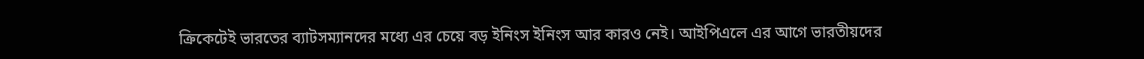ক্রিকেটেই ভারতের ব্যাটসম্যানদের মধ্যে এর চেয়ে বড় ইনিংস ইনিংস আর কারও নেই। আইপিএলে এর আগে ভারতীয়দের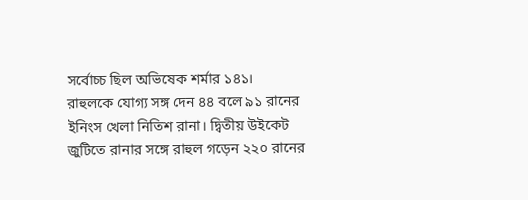সর্বোচ্চ ছিল অভিষেক শর্মার ১৪১।
রাহুলকে যোগ্য সঙ্গ দেন ৪৪ বলে ৯১ রানের ইনিংস খেলা নিতিশ রানা। দ্বিতীয় উইকেট জুটিতে রানার সঙ্গে রাহুল গড়েন ২২০ রানের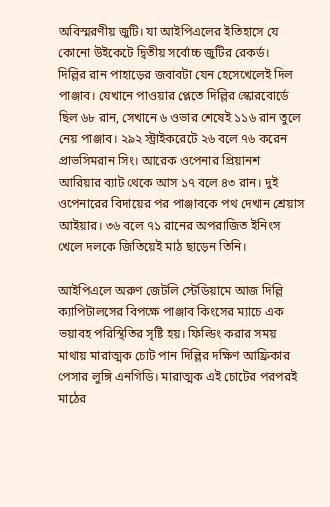অবিস্মরণীয় জুটি। যা আইপিএলের ইতিহাসে যে কোনো উইকেটে দ্বিতীয় সর্বোচ্চ জুটির রেকর্ড।
দিল্লির রান পাহাড়ের জবাবটা যেন হেসেখেলেই দিল পাঞ্জাব। যেখানে পাওয়ার প্লেতে দিল্লির স্কোরবোর্ডে ছিল ৬৮ রান, সেখানে ৬ ওভার শেষেই ১১৬ রান তুলে নেয় পাঞ্জাব। ২৯২ স্ট্রাইকরেটে ২৬ বলে ৭৬ করেন প্রাভসিমরান সিং। আরেক ওপেনার প্রিয়ানশ আরিয়ার ব্যাট থেকে আস ১৭ বলে ৪৩ রান। দুই ওপেনারের বিদায়ের পর পাঞ্জাবকে পথ দেখান শ্রেয়াস আইয়ার। ৩৬ বলে ৭১ রানের অপরাজিত ইনিংস খেলে দলকে জিতিয়েই মাঠ ছাড়েন তিনি।

আইপিএলে অরুণ জেটলি স্টেডিয়ামে আজ দিল্লি ক্যাপিটালসের বিপক্ষে পাঞ্জাব কিংসের ম্যাচে এক ভয়াবহ পরিস্থিতির সৃষ্টি হয়। ফিল্ডিং করার সময় মাথায় মারাত্মক চোট পান দিল্লির দক্ষিণ আফ্রিকার পেসার লুঙ্গি এনগিডি। মারাত্মক এই চোটের পরপরই মাঠের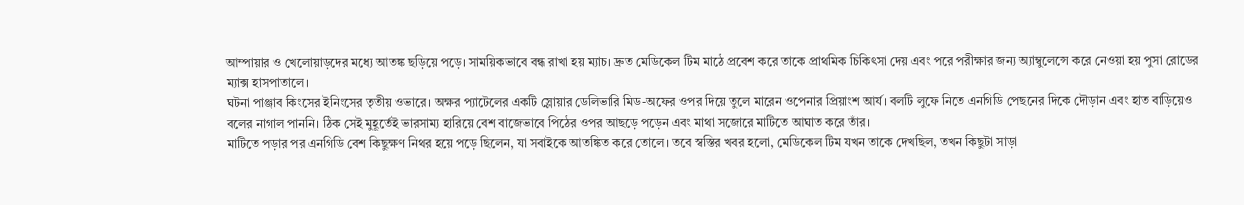আম্পায়ার ও খেলোয়াড়দের মধ্যে আতঙ্ক ছড়িয়ে পড়ে। সাময়িকভাবে বন্ধ রাখা হয় ম্যাচ। দ্রুত মেডিকেল টিম মাঠে প্রবেশ করে তাকে প্রাথমিক চিকিৎসা দেয় এবং পরে পরীক্ষার জন্য অ্যাম্বুলেন্সে করে নেওয়া হয় পুসা রোডের ম্যাক্স হাসপাতালে।
ঘটনা পাঞ্জাব কিংসের ইনিংসের তৃতীয় ওভারে। অক্ষর প্যাটেলের একটি স্লোয়ার ডেলিভারি মিড-অফের ওপর দিয়ে তুলে মারেন ওপেনার প্রিয়াংশ আর্য। বলটি লুফে নিতে এনগিডি পেছনের দিকে দৌড়ান এবং হাত বাড়িয়েও বলের নাগাল পাননি। ঠিক সেই মুহূর্তেই ভারসাম্য হারিয়ে বেশ বাজেভাবে পিঠের ওপর আছড়ে পড়েন এবং মাথা সজোরে মাটিতে আঘাত করে তাঁর।
মাটিতে পড়ার পর এনগিডি বেশ কিছুক্ষণ নিথর হয়ে পড়ে ছিলেন, যা সবাইকে আতঙ্কিত করে তোলে। তবে স্বস্তির খবর হলো, মেডিকেল টিম যখন তাকে দেখছিল, তখন কিছুটা সাড়া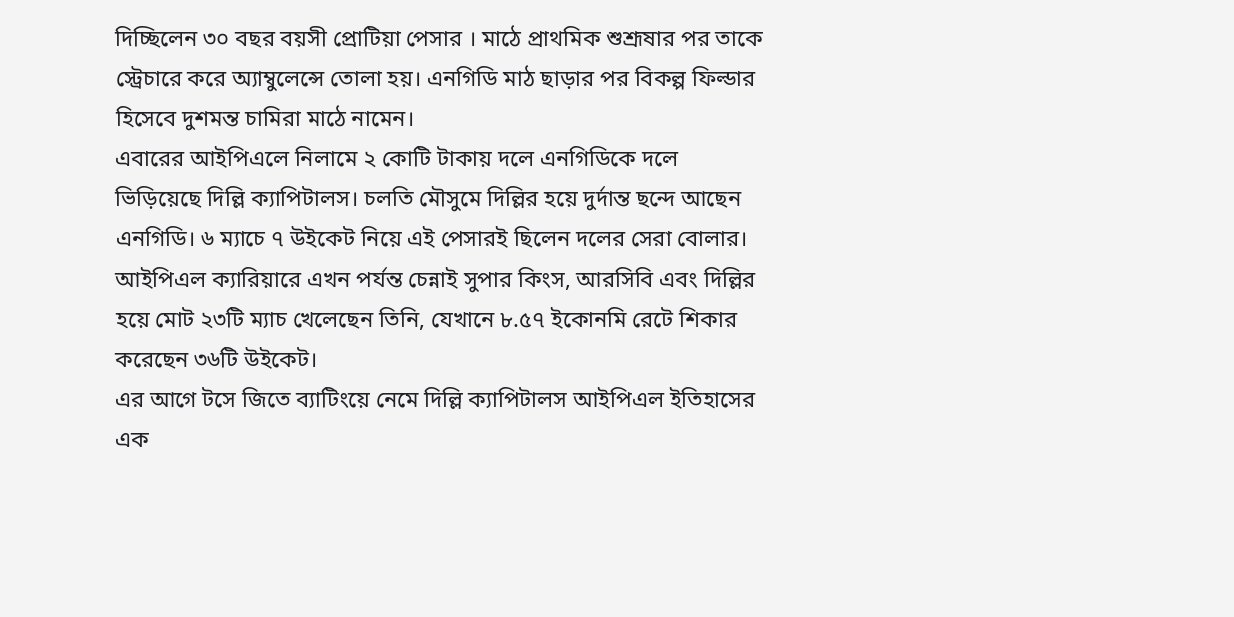দিচ্ছিলেন ৩০ বছর বয়সী প্রোটিয়া পেসার । মাঠে প্রাথমিক শুশ্রূষার পর তাকে স্ট্রেচারে করে অ্যাম্বুলেন্সে তোলা হয়। এনগিডি মাঠ ছাড়ার পর বিকল্প ফিল্ডার হিসেবে দুশমন্ত চামিরা মাঠে নামেন।
এবারের আইপিএলে নিলামে ২ কোটি টাকায় দলে এনগিডিকে দলে ভিড়িয়েছে দিল্লি ক্যাপিটালস। চলতি মৌসুমে দিল্লির হয়ে দুর্দান্ত ছন্দে আছেন এনগিডি। ৬ ম্যাচে ৭ উইকেট নিয়ে এই পেসারই ছিলেন দলের সেরা বোলার। আইপিএল ক্যারিয়ারে এখন পর্যন্ত চেন্নাই সুপার কিংস, আরসিবি এবং দিল্লির হয়ে মোট ২৩টি ম্যাচ খেলেছেন তিনি, যেখানে ৮.৫৭ ইকোনমি রেটে শিকার করেছেন ৩৬টি উইকেট।
এর আগে টসে জিতে ব্যাটিংয়ে নেমে দিল্লি ক্যাপিটালস আইপিএল ইতিহাসের এক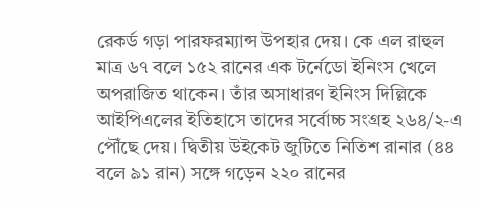রেকর্ড গড়া পারফরম্যান্স উপহার দেয়। কে এল রাহুল মাত্র ৬৭ বলে ১৫২ রানের এক টর্নেডো ইনিংস খেলে অপরাজিত থাকেন। তাঁর অসাধারণ ইনিংস দিল্লিকে আইপিএলের ইতিহাসে তাদের সর্বোচ্চ সংগ্রহ ২৬৪/২-এ পৌঁছে দেয়। দ্বিতীয় উইকেট জুটিতে নিতিশ রানার (৪৪ বলে ৯১ রান) সঙ্গে গড়েন ২২০ রানের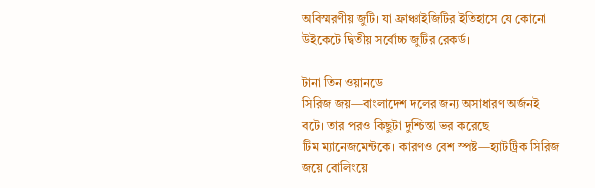অবিস্মরণীয় জুটি। যা ফ্রাঞ্চাইজিটির ইতিহাসে যে কোনো উইকেটে দ্বিতীয় সর্বোচ্চ জুটির রেকর্ড।

টানা তিন ওয়ানডে
সিরিজ জয়—বাংলাদেশ দলের জন্য অসাধারণ অর্জনই বটে। তার পরও কিছুটা দুশ্চিন্তা ভর করেছে
টিম ম্যানেজমেন্টকে। কারণও বেশ স্পষ্ট—হ্যাটট্রিক সিরিজ জয়ে বোলিংয়ে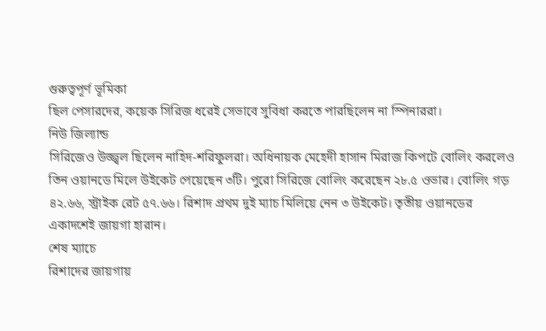গুরুত্বপূর্ণ ভূমিকা
ছিল পেসারদের, কয়েক সিরিজ ধরেই সেভাবে সুবিধা করতে পারছিলেন না স্পিনাররা।
নিউ জিল্যান্ড
সিরিজেও উজ্জ্বল ছিলেন নাহিদ-শরিফুলরা। অধিনায়ক মেহেদী হাসান মিরাজ কিপটে বোলিং করলেও
তিন ওয়ানডে মিলে উইকেট পেয়েছেন ৩টি। পুরো সিরিজে বোলিং করেছেন ২৮.৫ ওভার। বোলিং গড়
৪২.৬৬, স্ট্রাইক রেট ৫৭.৬৬। রিশাদ প্রথম দুই ম্যাচ মিলিয়ে নেন ৩ উইকেট। তৃতীয় ওয়ানডের
একাদশেই জায়গা হারান।
শেষ ম্যাচে
রিশাদের জায়গায়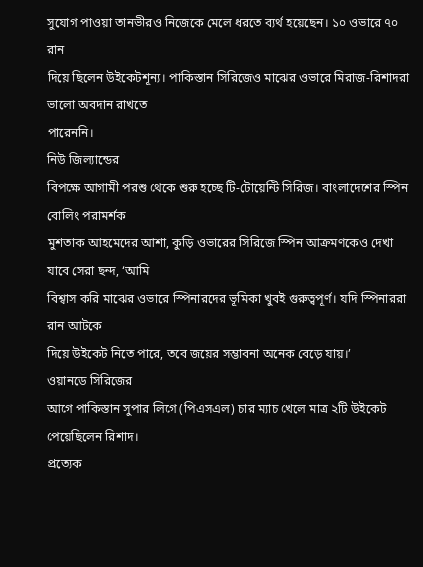সুযোগ পাওয়া তানভীরও নিজেকে মেলে ধরতে ব্যর্থ হয়েছেন। ১০ ওভারে ৭০ রান
দিয়ে ছিলেন উইকেটশূন্য। পাকিস্তান সিরিজেও মাঝের ওভারে মিরাজ-রিশাদরা ভালো অবদান রাখতে
পারেননি।
নিউ জিল্যান্ডের
বিপক্ষে আগামী পরশু থেকে শুরু হচ্ছে টি-টোয়েন্টি সিরিজ। বাংলাদেশের স্পিন বোলিং পরামর্শক
মুশতাক আহমেদের আশা, কুড়ি ওভারের সিরিজে স্পিন আক্রমণকেও দেখা যাবে সেরা ছন্দ, ‘আমি
বিশ্বাস করি মাঝের ওভারে স্পিনারদের ভূমিকা খুবই গুরুত্বপূর্ণ। যদি স্পিনাররা রান আটকে
দিয়ে উইকেট নিতে পারে, তবে জয়ের সম্ভাবনা অনেক বেড়ে যায়।’
ওয়ানডে সিরিজের
আগে পাকিস্তান সুপার লিগে (পিএসএল) চার ম্যাচ খেলে মাত্র ২টি উইকেট পেয়েছিলেন রিশাদ।
প্রত্যেক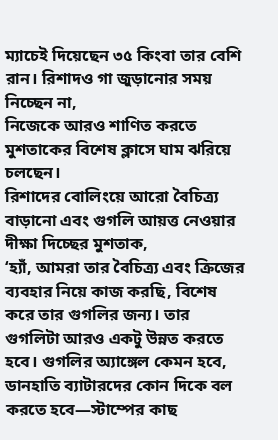ম্যাচেই দিয়েছেন ৩৫ কিংবা তার বেশি রান। রিশাদও গা জুড়ানোর সময় নিচ্ছেন না,
নিজেকে আরও শাণিত করতে মুশতাকের বিশেষ ক্লাসে ঘাম ঝরিয়ে চলছেন।
রিশাদের বোলিংয়ে আরো বৈচিত্র্য বাড়ানো এবং গুগলি আয়ত্ত নেওয়ার দীক্ষা দিচ্ছের মুশতাক,
‘হ্যাঁ, আমরা তার বৈচিত্র্য এবং ক্রিজের ব্যবহার নিয়ে কাজ করছি, বিশেষ করে তার গুগলির জন্য। তার গুগলিটা আরও একটু উন্নত করতে হবে। গুগলির অ্যাঙ্গেল কেমন হবে, ডানহাতি ব্যাটারদের কোন দিকে বল করতে হবে—স্টাম্পের কাছ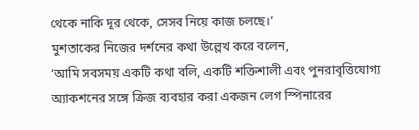থেকে নাকি দূর থেকে, সেসব নিয়ে কাজ চলছে।’
মুশতাকের নিজের দর্শনের কথা উল্লেখ করে বলেন,
‘আমি সবসময় একটি কথা বলি, একটি শক্তিশালী এবং পুনরাবৃত্তিযোগ্য অ্যাকশনের সঙ্গে ক্রিজ ব্যবহার করা একজন লেগ স্পিনারের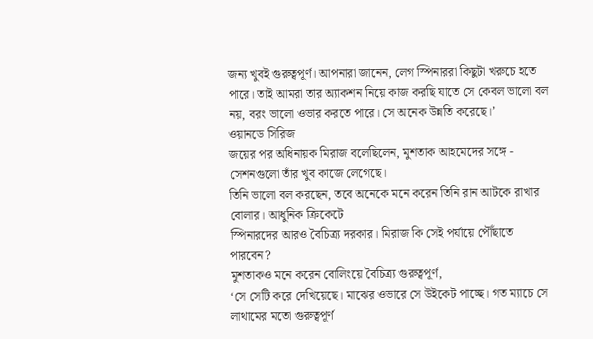জন্য খুবই গুরুত্বপূর্ণ। আপনারা জানেন, লেগ স্পিনাররা কিছুটা খরুচে হতে পারে। তাই আমরা তার অ্যাকশন নিয়ে কাজ করছি যাতে সে কেবল ভালো বল নয়, বরং ভালো ওভার করতে পারে। সে অনেক উন্নতি করেছে।’
ওয়ানডে সিরিজ
জয়ের পর অধিনায়ক মিরাজ বলেছিলেন, মুশতাক আহমেদের সঙ্গে - সেশনগুলো তাঁর খুব কাজে লেগেছে।
তিনি ভালো বল করছেন, তবে অনেকে মনে করেন তিনি রান আটকে রাখার বোলার। আধুনিক ক্রিকেটে
স্পিনারদের আরও বৈচিত্র্য দরকার। মিরাজ কি সেই পর্যায়ে পৌঁছাতে পারবেন?
মুশতাকও মনে করেন বোলিংয়ে বৈচিত্র্য গুরুত্বপূর্ণ,
‘সে সেটি করে দেখিয়েছে। মাঝের ওভারে সে উইকেট পাচ্ছে। গত ম্যাচে সে লাথামের মতো গুরুত্বপূর্ণ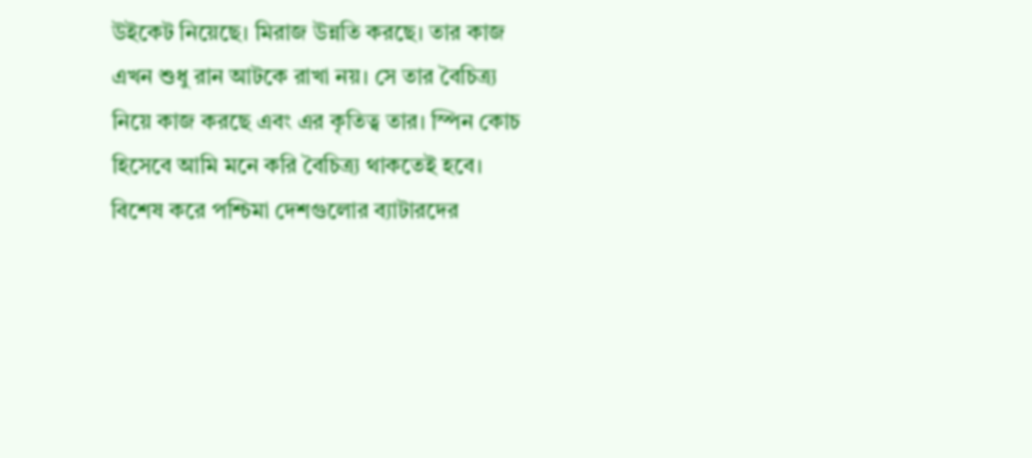উইকেট নিয়েছে। মিরাজ উন্নতি করছে। তার কাজ এখন শুধু রান আটকে রাখা নয়। সে তার বৈচিত্র্য নিয়ে কাজ করছে এবং এর কৃতিত্ব তার। স্পিন কোচ হিসেবে আমি মনে করি বৈচিত্র্য থাকতেই হবে। বিশেষ করে পশ্চিমা দেশগুলোর ব্যাটারদের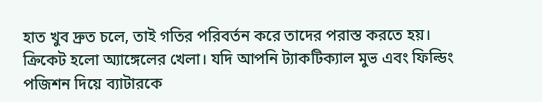হাত খুব দ্রুত চলে, তাই গতির পরিবর্তন করে তাদের পরাস্ত করতে হয়। ক্রিকেট হলো অ্যাঙ্গেলের খেলা। যদি আপনি ট্যাকটিক্যাল মুভ এবং ফিল্ডিং পজিশন দিয়ে ব্যাটারকে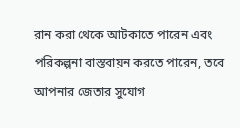রান করা থেকে আটকাতে পারেন এবং পরিকল্পনা বাস্তবায়ন করতে পারেন, তবে আপনার জেতার সুযোগ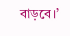বাড়বে।’